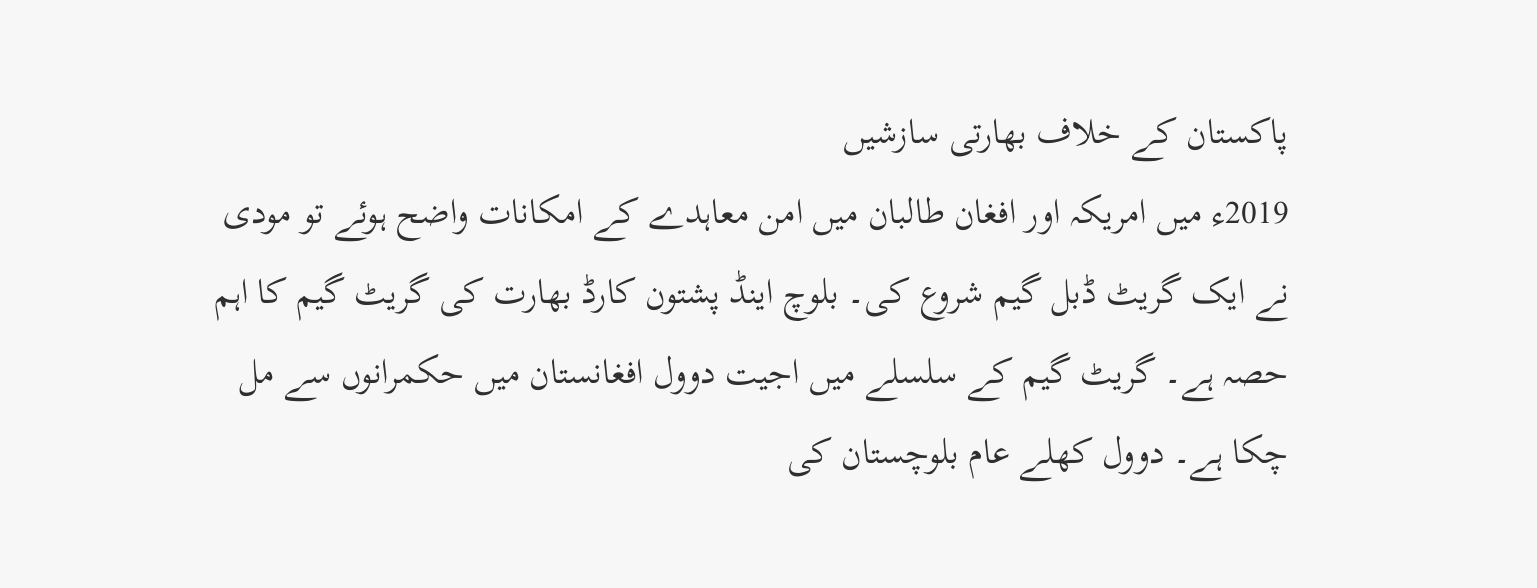پاکستان کے خلاف بھارتی سازشیں
2019ء میں امریکہ اور افغان طالبان میں امن معاہدے کے امکانات واضح ہوئے تو مودی نے ایک گریٹ ڈبل گیم شروع کی۔ بلوچ اینڈ پشتون کارڈ بھارت کی گریٹ گیم کا اہم حصہ ہے۔ گریٹ گیم کے سلسلے میں اجیت دوول افغانستان میں حکمرانوں سے مل چکا ہے۔ دوول کھلے عام بلوچستان کی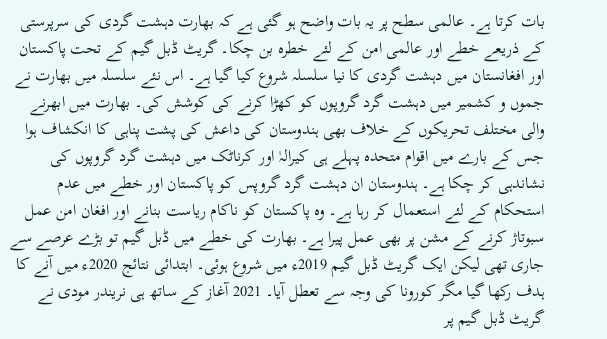بات کرتا ہے۔ عالمی سطح پر یہ بات واضح ہو گئی ہے کہ بھارت دہشت گردی کی سرپرستی کے ذریعے خطے اور عالمی امن کے لئے خطرہ بن چکا۔ گریٹ ڈبل گیم کے تحت پاکستان اور افغانستان میں دہشت گردی کا نیا سلسلہ شروع کیا گیا ہے۔ اس نئے سلسلہ میں بھارت نے جموں و کشمیر میں دہشت گرد گروپوں کو کھڑا کرنے کی کوشش کی۔ بھارت میں ابھرنے والی مختلف تحریکوں کے خلاف بھی ہندوستان کی داعش کی پشت پناہی کا انکشاف ہوا جس کے بارے میں اقوام متحدہ پہلے ہی کیرالہٰ اور کرناٹک میں دہشت گرد گروپوں کی نشاندہی کر چکا ہے۔ ہندوستان ان دہشت گرد گروپس کو پاکستان اور خطے میں عدم استحکام کے لئے استعمال کر رہا ہے۔ وہ پاکستان کو ناکام ریاست بنانے اور افغان امن عمل سبوتاژ کرنے کے مشن پر بھی عمل پیرا ہے۔ بھارت کی خطے میں ڈبل گیم تو بڑے عرصے سے جاری تھی لیکن ایک گریٹ ڈبل گیم 2019ء میں شروع ہوئی۔ ابتدائی نتائج 2020ء میں آنے کا ہدف رکھا گیا مگر کورونا کی وجہ سے تعطل آیا۔ 2021 آغاز کے ساتھ ہی نریندر مودی نے گریٹ ڈبل گیم پر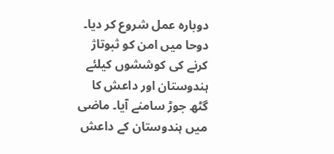دوبارہ عمل شروع کر دیا۔ دوحا میں امن کو ثبوتاژ کرنے کی کوششوں کیلئے ہندوستان اور داعش کا گٹھ جوڑ سامنے آیا۔ ماضی میں ہندوستان کے داعش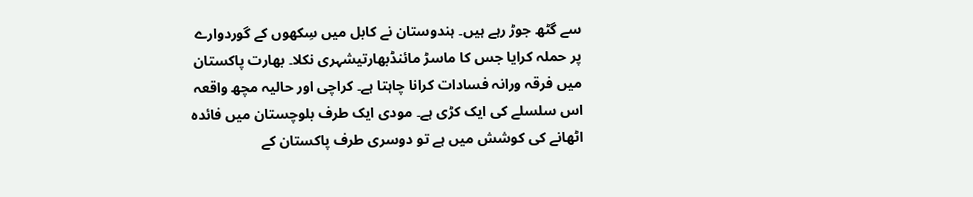سے گٹھ جوڑ رہے ہیں۔ ہندوستان نے کابل میں سِکھوں کے گوردوارے پر حملہ کرایا جس کا ماسڑ مائنڈبھارتیشہری نکلا۔ بھارت پاکستان میں فرقہ ورانہ فسادات کرانا چاہتا ہے۔ کراچی اور حالیہ مچھ واقعہ اس سلسلے کی ایک کڑی ہے۔ مودی ایک طرف بلوچستان میں فائدہ اٹھانے کی کوشش میں ہے تو دوسری طرف پاکستان کے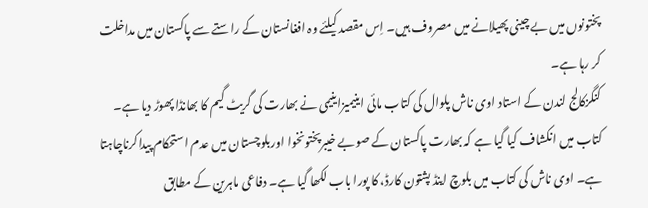پختونوں میں بے چینی پھیلانے میں مصروف ہیں۔ اِس مقصد کیلئے وہ افغانستان کے راستے سے پاکستان میں مداخلت کر رہا ہے۔
کنگزکالج لندن کے استاد اوی ناش پلوال کی کتاب مائی اینیمیزاینیمی نے بھارت کی گریٹ گیم کا بھانڈا پھوڑ دیا ہے۔ کتاب میں انکشاف کیا گیا ہے کہ بھارت پاکستان کے صوبے خیبرپختونخوا اوربلوچستان میں عدم استحکام پیداکرناچاہتا ہے۔ اوی ناش کی کتاب میں بلوچ اینڈ پشتون کارڈ، کا پورا باب لکھا گیا ہے۔ دفاعی ماہرین کے مطابق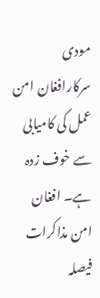مودی سرکارافغان امن عمل کی کامیابی سے خوف زدہ ہے۔ افغان امن مذاکرات فیصلہ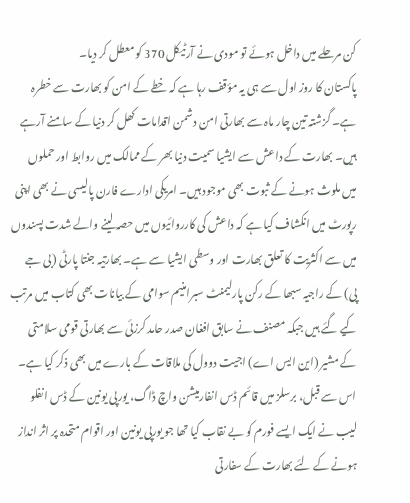کن مرحلے میں داخل ہوئے تو مودی نے آرٹیکل 370 کو معطل کر دیا۔
پاکستان کا روز اول سے ہی یہ مؤقف رہا ہے کہ خطے کے امن کو بھارت سے خطرہ ہے۔ گزشتہ تین چار ماہ سے بھارتی امن دشمن اقدامات کھل کر دنیا کے سامنے آرہے ہیں۔ بھارت کے داعش سے ایشیا سمیت دنیا بھر کے ممالک میں روابط اور حملوں میں ملوث ہونے کے ثبوت بھی موجود ہیں۔ امریکی ادارے فارن پالیسی نے بھی اپنی رپورٹ میں انکشاف کیا ہے کہ داعش کی کارروائیوں میں حصہ لینے والے شدت پسندوں میں سے اکثریت کا تعلق بھارت اور وسطی ایشیا سے ہے۔ بھارتیہ جنتا پارٹی (بی جے پی) کے راجیہ سبھا کے رکن پارلیمنٹ سبرامنیم سوامی کے بیانات بھی کتاب میں مرتب کیے گئے ہیں جبکہ مصنف نے سابق افغان صدر حامد کرزئی سے بھارتی قومی سلامتی کے مشیر (این ایس اے) اجیت دوول کی ملاقات کے بارے میں بھی ذکر کیا ہے۔
اس سے قبل، برسلز میں قائم ڈس انفارمیشن واچ ڈاگ، یورپی یونین کے ڈس انفلو لیب نے ایک ایسے فورم کو بے نقاب کیا تھا جو یورپی یونین اور اقوام متحدہ پر اثر انداز ہونے کے لئے بھارت کے سفارتی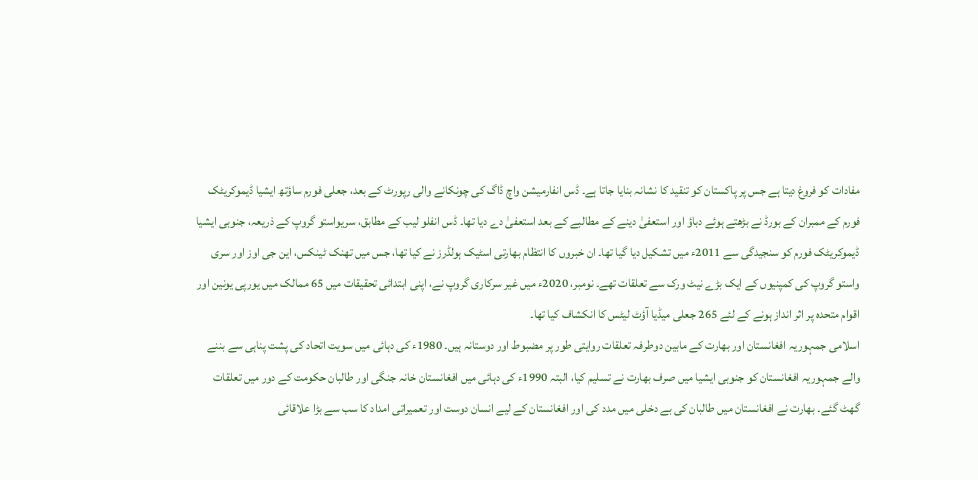مفادات کو فروغ دیتا ہے جس پر پاکستان کو تنقید کا نشانہ بنایا جاتا ہے۔ ڈس انفارمیشن واچ ڈاگ کی چونکانے والی رپورٹ کے بعد، جعلی فورم ساؤتھ ایشیا ڈیموکریٹک فورم کے ممبران کے بورڈ نے بڑھتے ہوئے دباؤ اور استعفیٰ دینے کے مطالبے کے بعد استعفیٰ دے دیا تھا۔ ڈس انفلو لیب کے مطابق، سریواستو گروپ کے ذریعہ، جنوبی ایشیا ڈیموکریٹک فورم کو سنجیدگی سے 2011ء میں تشکیل دیا گیا تھا۔ ان خبروں کا انتظام بھارتی اسٹیک ہولڈرز نے کیا تھا، جس میں تھنک ٹینکس، این جی اوز اور سری واستو گروپ کی کمپنیوں کے ایک بڑے نیٹ ورک سے تعلقات تھے۔ نومبر، 2020ء میں غیر سرکاری گروپ نے، اپنی ابتدائی تحقیقات میں 65 ممالک میں یورپی یونین اور اقوام متحدہ پر اثر انداز ہونے کے لئے 265 جعلی میڈیا آؤٹ لیٹس کا انکشاف کیا تھا۔
اسلامی جمہوریہ افغانستان اور بھارت کے مابین دوطرفہ تعلقات روایتی طور پر مضبوط اور دوستانہ ہیں۔ 1980ء کی دہائی میں سویت اتحاد کی پشت پناہی سے بننے والے جمہوریہ افغانستان کو جنوبی ایشیا میں صرف بھارت نے تسلیم کیا، البتہ 1990ء کی دہائی میں افغانستان خانہ جنگی اور طالبان حکومت کے دور میں تعلقات گھٹ گئے۔ بھارت نے افغانستان میں طالبان کی بے دخلی میں مدد کی اور افغانستان کے لیے انسان دوست اور تعمیراتی امداد کا سب سے بڑا علاقائی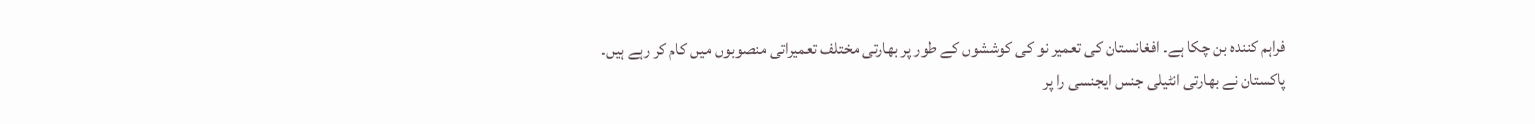فراہم کنندہ بن چکا ہے۔ افغانستان کی تعمیر نو کی کوششوں کے طور پر بھارتی مختلف تعمیراتی منصوبوں میں کام کر رہے ہیں۔ پاکستان نے بھارتی انٹیلی جنس ایجنسی را پر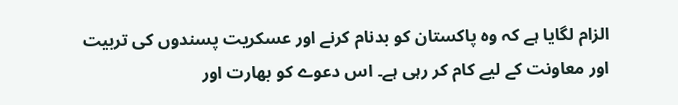الزام لگایا ہے کہ وہ پاکستان کو بدنام کرنے اور عسکریت پسندوں کی تربیت اور معاونت کے لیے کام کر رہی ہے۔ اس دعوے کو بھارت اور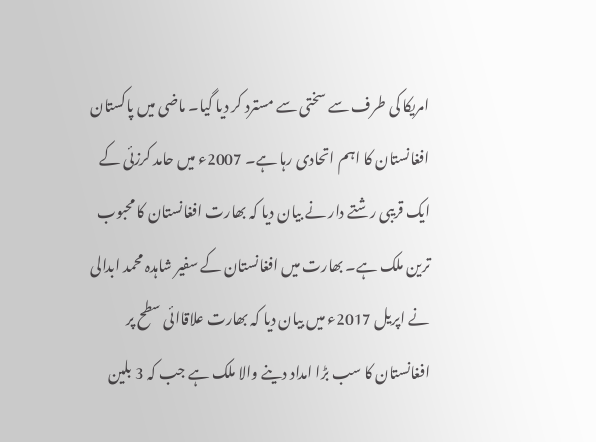امریکا کی طرف سے سختی سے مسترد کر دیا گیا۔ ماضی میں پاکستان افغانستان کا اہم اتحادی رہا ہے۔ 2007ء میں حامد کرزئی کے ایک قریبی رشتے دار نے بیان دیا کہ بھارت افغانستان کا محبوب ترین ملک ہے۔ بھارت میں افغانستان کے سفیر شاہدہ محمد ابدالی نے اپریل 2017ء میں بیان دیا کہ بھارت علاقاائی سطح پر افغانستان کا سب بڑا امداد دینے والا ملک ہے جب کہ 3 بلین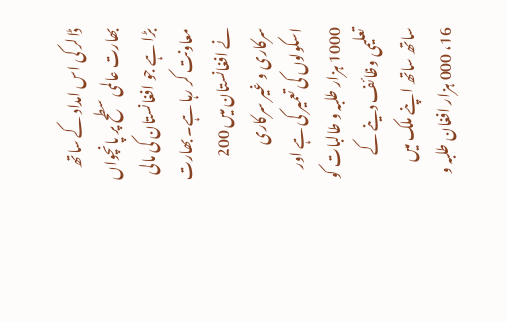ڈالر کی اس امداد کے ساتھ بھارت عالمی سطح پر پانچواں بڑا ہے جو افغانستان کی مالی معاونت کر رہا ہے۔ بھارت نے افغانستان میں 200 سرکاری و غیر سرکاری اسکولوں کی تعمیر کی ہے اور 1000 ہزار طلبہ و طالبات کو تعلیمی وظائف دینے کے ساتھ ساتھ اپنے ملک میں 16، 000 ہزار افغان طلبہ و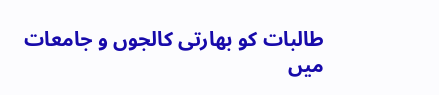طالبات کو بھارتی کالجوں و جامعات میں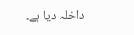داخلہ دیا ہے۔